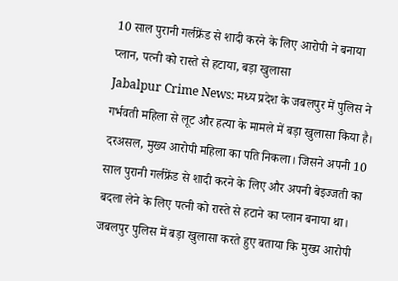10 साल पुरानी गर्लफ्रेंड से शादी करने के लिए आरोपी ने बनाया प्लान, पत्नी को रास्ते से हटाया, बड़ा खुलासा
Jabalpur Crime News: मध्य प्रदेश के जबलपुर में पुलिस ने गर्भवती महिला से लूट और हत्या के मामले में बड़ा खुलासा किया है। दरअसल, मुख्य आरोपी महिला का पति निकला। जिसने अपनी 10 साल पुरानी गर्लफ्रेंड से शादी करने के लिए और अपनी बेइज्जती का बदला लेने के लिए पत्नी को रास्ते से हटाने का प्लान बनाया था।
जबलपुर पुलिस में बड़ा खुलासा करते हुए बताया कि मुख्य आरोपी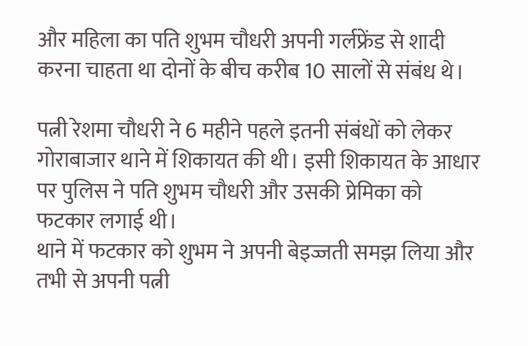और महिला का पति शुभम चौधरी अपनी गर्लफ्रेंड से शादी करना चाहता था दोनों के बीच करीब 10 सालों से संबंध थे।

पत्नी रेशमा चौधरी ने 6 महीने पहले इतनी संबंधों को लेकर गोराबाजार थाने में शिकायत की थी। इसी शिकायत के आधार पर पुलिस ने पति शुभम चौधरी और उसकी प्रेमिका को फटकार लगाई थी।
थाने में फटकार को शुभम ने अपनी बेइज्जती समझ लिया और तभी से अपनी पत्नी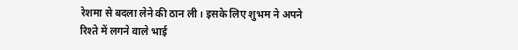रेशमा से बदला लेने की ठान ली। इसके लिए शुभम ने अपने रिश्ते में लगने वाले भाई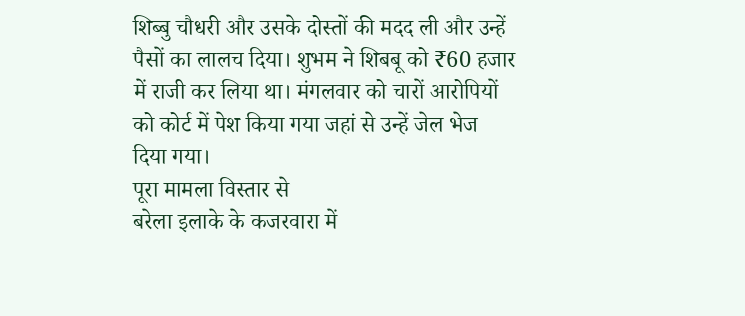शिब्बु चौधरी और उसके दोस्तों की मदद ली और उन्हें पैसों का लालच दिया। शुभम ने शिबबू को ₹60 हजार में राजी कर लिया था। मंगलवार को चारों आरोपियों को कोर्ट में पेश किया गया जहां से उन्हें जेल भेज दिया गया।
पूरा मामला विस्तार से
बरेला इलाके के कजरवारा में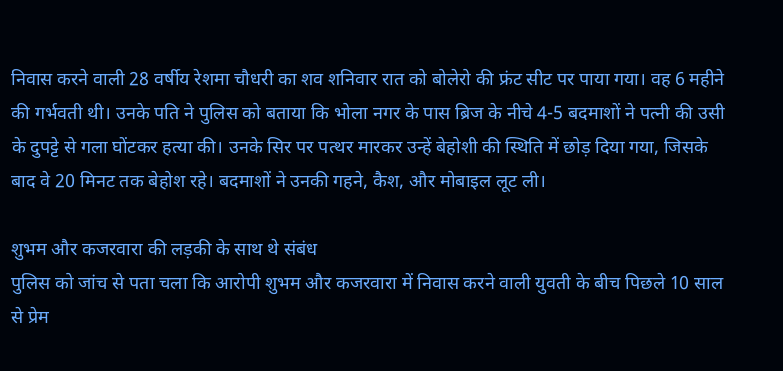निवास करने वाली 28 वर्षीय रेशमा चौधरी का शव शनिवार रात को बोलेरो की फ्रंट सीट पर पाया गया। वह 6 महीने की गर्भवती थी। उनके पति ने पुलिस को बताया कि भोला नगर के पास ब्रिज के नीचे 4-5 बदमाशों ने पत्नी की उसी के दुपट्टे से गला घोंटकर हत्या की। उनके सिर पर पत्थर मारकर उन्हें बेहोशी की स्थिति में छोड़ दिया गया, जिसके बाद वे 20 मिनट तक बेहोश रहे। बदमाशों ने उनकी गहने, कैश, और मोबाइल लूट ली।

शुभम और कजरवारा की लड़की के साथ थे संबंध
पुलिस को जांच से पता चला कि आरोपी शुभम और कजरवारा में निवास करने वाली युवती के बीच पिछले 10 साल से प्रेम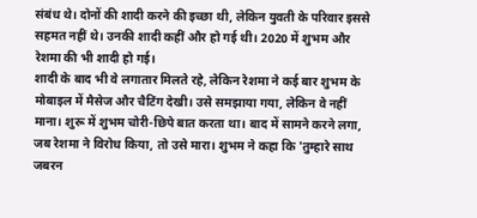संबंध थे। दोनों की शादी करने की इच्छा थी, लेकिन युवती के परिवार इससे सहमत नहीं थे। उनकी शादी कहीं और हो गई थी। 2020 में शुभम और रेशमा की भी शादी हो गई।
शादी के बाद भी वे लगातार मिलते रहे, लेकिन रेशमा ने कई बार शुभम के मोबाइल में मैसेज और चैटिंग देखी। उसे समझाया गया, लेकिन वे नहीं माना। शुरू में शुभम चोरी-छिपे बात करता था। बाद में सामने करने लगा, जब रेशमा ने विरोध किया, तो उसे मारा। शुभम ने कहा कि 'तुम्हारे साथ जबरन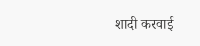शादी करवाई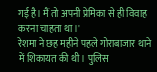गई है। मैं तो अपनी प्रेमिका से ही विवाह करना चाहता था।'
रेशमा ने छह महीने पहले गोराबाजार थाने में शिकायत की थी। पुलिस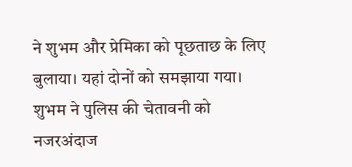ने शुभम और प्रेमिका को पूछताछ के लिए बुलाया। यहां दोनों को समझाया गया। शुभम ने पुलिस की चेतावनी को नजरअंदाज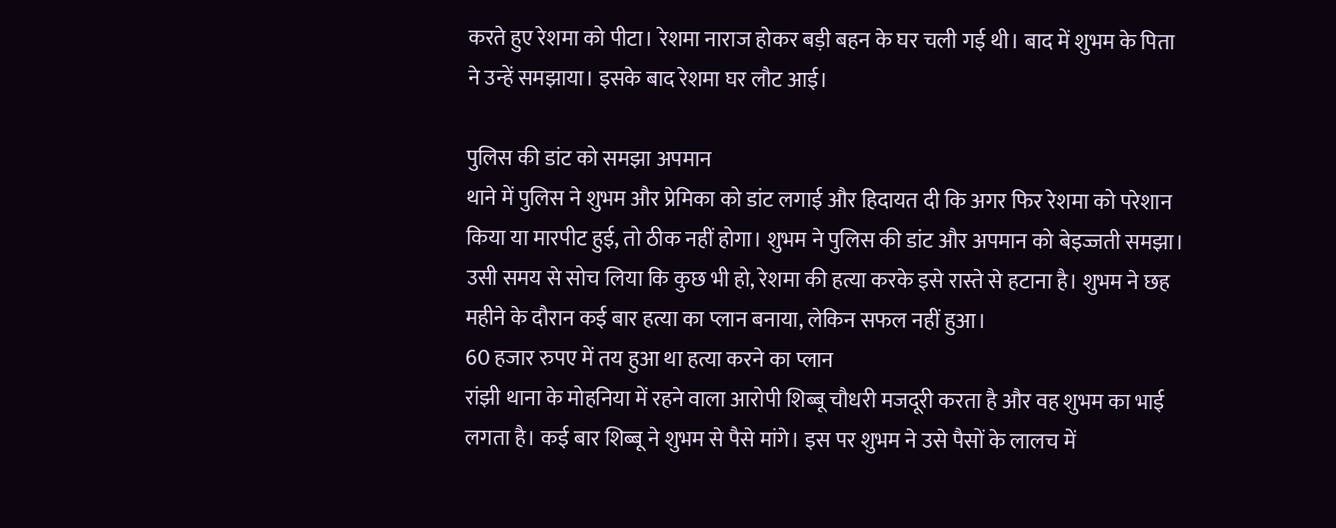करते हुए रेशमा को पीटा। रेशमा नाराज होकर बड़ी बहन के घर चली गई थी। बाद में शुभम के पिता ने उन्हें समझाया। इसके बाद रेशमा घर लौट आई।

पुलिस की डांट को समझा अपमान
थाने में पुलिस ने शुभम और प्रेमिका को डांट लगाई और हिदायत दी कि अगर फिर रेशमा को परेशान किया या मारपीट हुई, तो ठीक नहीं होगा। शुभम ने पुलिस की डांट और अपमान को बेइज्जती समझा। उसी समय से सोच लिया कि कुछ भी हो, रेशमा की हत्या करके इसे रास्ते से हटाना है। शुभम ने छह महीने के दौरान कई बार हत्या का प्लान बनाया, लेकिन सफल नहीं हुआ।
60 हजार रुपए में तय हुआ था हत्या करने का प्लान
रांझी थाना के मोहनिया में रहने वाला आरोपी शिब्बू चौधरी मजदूरी करता है और वह शुभम का भाई लगता है। कई बार शिब्बू ने शुभम से पैसे मांगे। इस पर शुभम ने उसे पैसों के लालच में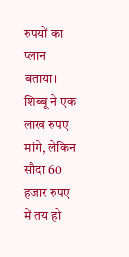रुपयों का प्लान बताया। शिब्बू ने एक लाख रुपए मांगे, लेकिन सौदा 60 हजार रुपए में तय हो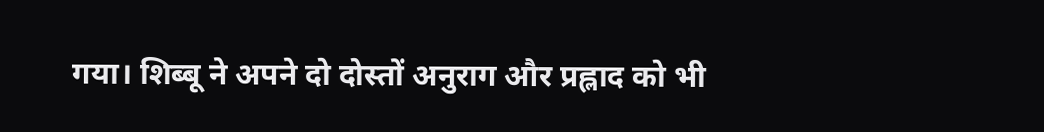गया। शिब्बू ने अपने दो दोस्तों अनुराग और प्रह्लाद को भी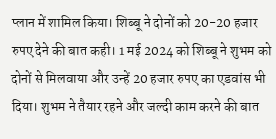प्लान में शामिल किया। शिब्बू ने दोनों को 20-20 हजार रुपए देने की बात कही। 1 मई 2024 को शिब्बू ने शुभम को दोनों से मिलवाया और उन्हें 20 हजार रुपए का एडवांस भी दिया। शुभम ने तैयार रहने और जल्दी काम करने की बात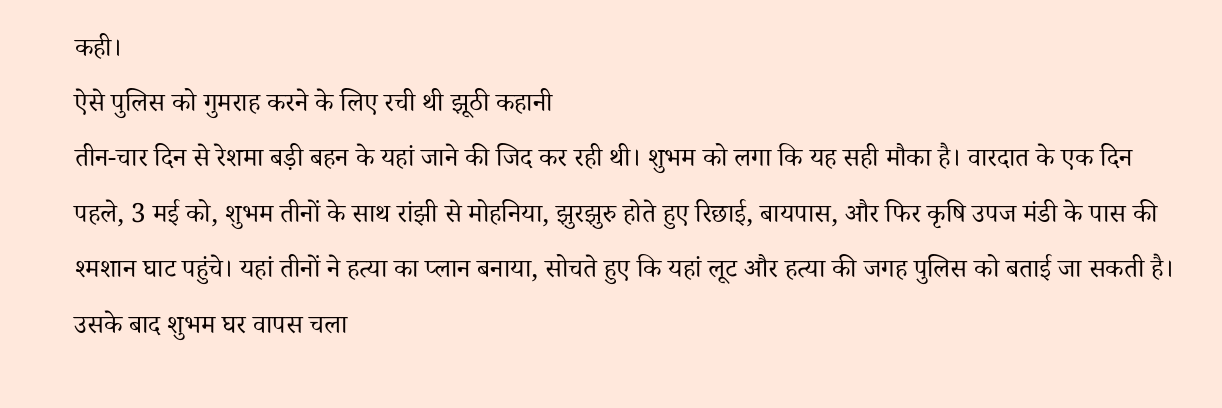कही।
ऐसे पुलिस को गुमराह करने के लिए रची थी झूठी कहानी
तीन-चार दिन से रेशमा बड़ी बहन के यहां जाने की जिद कर रही थी। शुभम को लगा कि यह सही मौका है। वारदात के एक दिन पहले, 3 मई को, शुभम तीनों के साथ रांझी से मोहनिया, झुरझुरु होते हुए रिछाई, बायपास, और फिर कृषि उपज मंडी के पास की श्मशान घाट पहुंचे। यहां तीनों ने हत्या का प्लान बनाया, सोचते हुए कि यहां लूट और हत्या की जगह पुलिस को बताई जा सकती है। उसके बाद शुभम घर वापस चला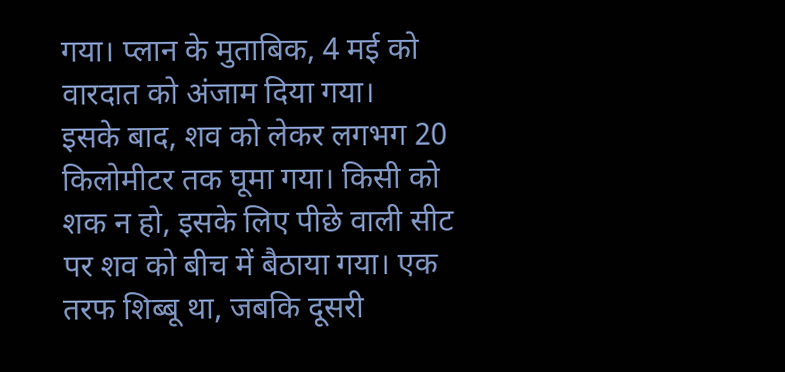गया। प्लान के मुताबिक, 4 मई को वारदात को अंजाम दिया गया।
इसके बाद, शव को लेकर लगभग 20 किलोमीटर तक घूमा गया। किसी को शक न हो, इसके लिए पीछे वाली सीट पर शव को बीच में बैठाया गया। एक तरफ शिब्बू था, जबकि दूसरी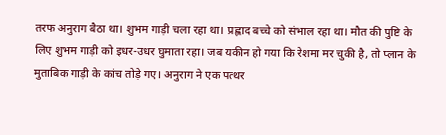तरफ अनुराग बैठा था। शुभम गाड़ी चला रहा था। प्रह्लाद बच्चे को संभाल रहा था। मौत की पुष्टि के लिए शुभम गाड़ी को इधर-उधर घुमाता रहा। जब यकीन हो गया कि रेशमा मर चुकी है, तो प्लान के मुताबिक गाड़ी के कांच तोड़े गए। अनुराग ने एक पत्थर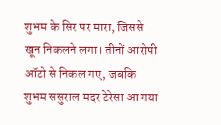शुभम के सिर पर मारा, जिससे खून निकलने लगा। तीनों आरोपी ऑटो से निकल गए, जबकि शुभम ससुराल मदर टेरेसा आ गया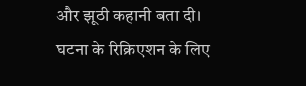और झूठी कहानी बता दी।
घटना के रिक्रिएशन के लिए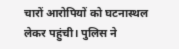चारों आरोपियों को घटनास्थल लेकर पहुंची। पुलिस ने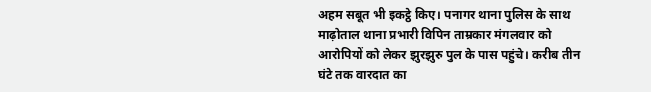अहम सबूत भी इकट्ठे किए। पनागर थाना पुलिस के साथ माढ़ोताल थाना प्रभारी विपिन ताम्रकार मंगलवार को आरोपियों को लेकर झुरझुरु पुल के पास पहुंचे। करीब तीन घंटे तक वारदात का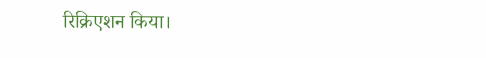रिक्रिएशन किया।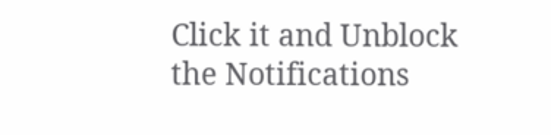Click it and Unblock the Notifications